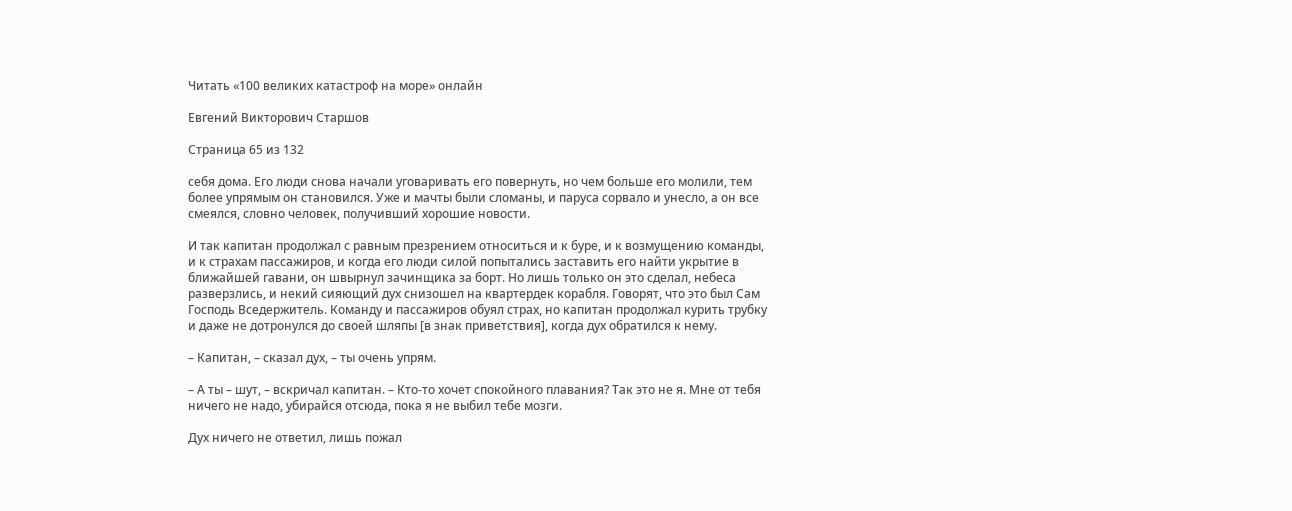Читать «100 великих катастроф на море» онлайн

Евгений Викторович Старшов

Страница 65 из 132

себя дома. Его люди снова начали уговаривать его повернуть, но чем больше его молили, тем более упрямым он становился. Уже и мачты были сломаны, и паруса сорвало и унесло, а он все смеялся, словно человек, получивший хорошие новости.

И так капитан продолжал с равным презрением относиться и к буре, и к возмущению команды, и к страхам пассажиров, и когда его люди силой попытались заставить его найти укрытие в ближайшей гавани, он швырнул зачинщика за борт. Но лишь только он это сделал, небеса разверзлись, и некий сияющий дух снизошел на квартердек корабля. Говорят, что это был Сам Господь Вседержитель. Команду и пассажиров обуял страх, но капитан продолжал курить трубку и даже не дотронулся до своей шляпы [в знак приветствия], когда дух обратился к нему.

– Капитан, – сказал дух, – ты очень упрям.

– А ты – шут, – вскричал капитан. – Кто-то хочет спокойного плавания? Так это не я. Мне от тебя ничего не надо, убирайся отсюда, пока я не выбил тебе мозги.

Дух ничего не ответил, лишь пожал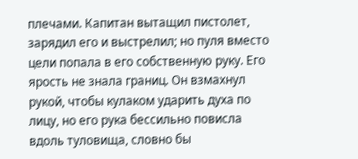плечами. Капитан вытащил пистолет, зарядил его и выстрелил; но пуля вместо цели попала в его собственную руку. Его ярость не знала границ. Он взмахнул рукой, чтобы кулаком ударить духа по лицу, но его рука бессильно повисла вдоль туловища, словно бы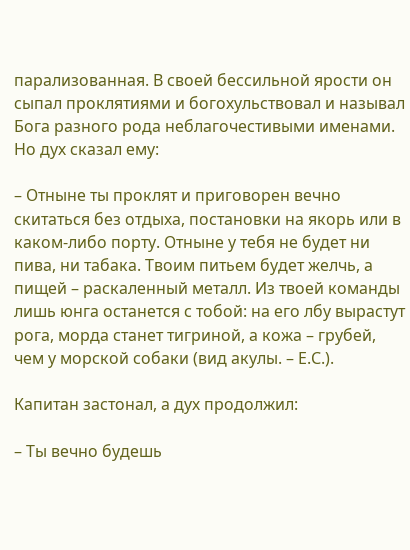парализованная. В своей бессильной ярости он сыпал проклятиями и богохульствовал и называл Бога разного рода неблагочестивыми именами. Но дух сказал ему:

– Отныне ты проклят и приговорен вечно скитаться без отдыха, постановки на якорь или в каком-либо порту. Отныне у тебя не будет ни пива, ни табака. Твоим питьем будет желчь, а пищей – раскаленный металл. Из твоей команды лишь юнга останется с тобой: на его лбу вырастут рога, морда станет тигриной, а кожа – грубей, чем у морской собаки (вид акулы. – Е.С.).

Капитан застонал, а дух продолжил:

– Ты вечно будешь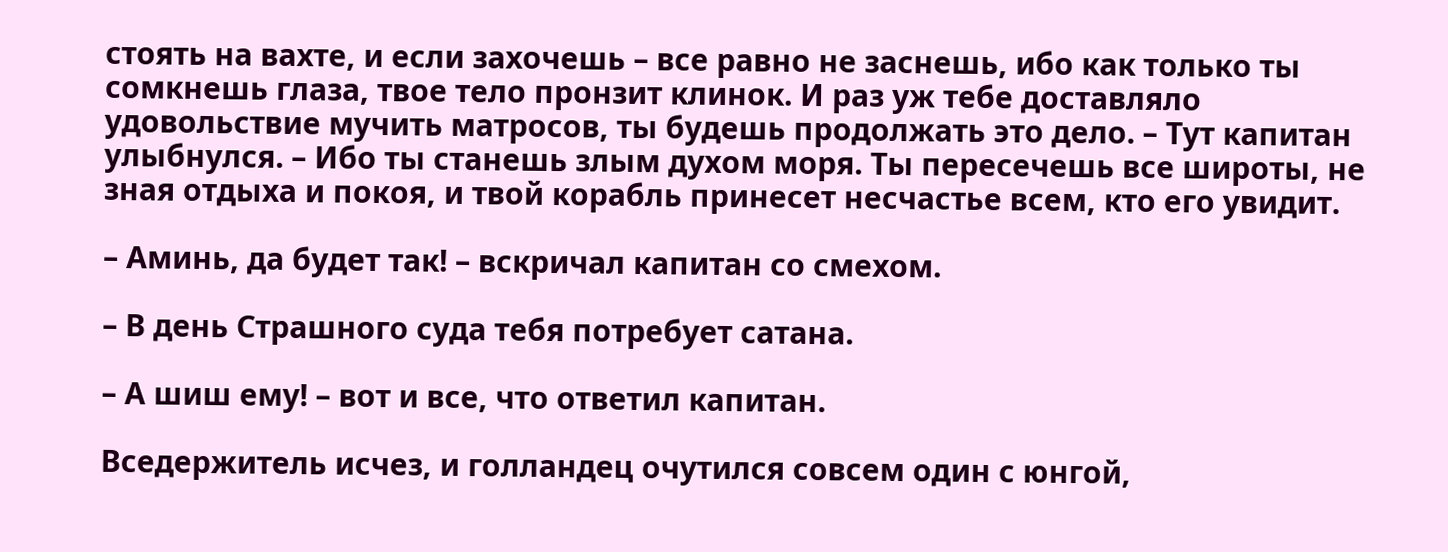стоять на вахте, и если захочешь – все равно не заснешь, ибо как только ты сомкнешь глаза, твое тело пронзит клинок. И раз уж тебе доставляло удовольствие мучить матросов, ты будешь продолжать это дело. – Тут капитан улыбнулся. – Ибо ты станешь злым духом моря. Ты пересечешь все широты, не зная отдыха и покоя, и твой корабль принесет несчастье всем, кто его увидит.

– Аминь, да будет так! – вскричал капитан со смехом.

– В день Страшного суда тебя потребует сатана.

– А шиш ему! – вот и все, что ответил капитан.

Вседержитель исчез, и голландец очутился совсем один с юнгой,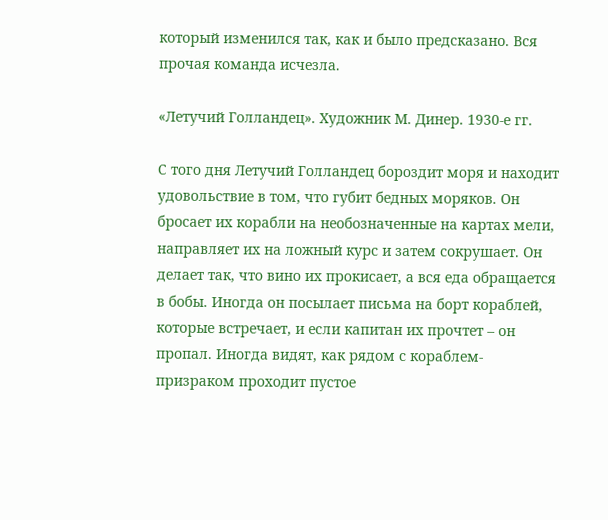который изменился так, как и было предсказано. Вся прочая команда исчезла.

«Летучий Голландец». Художник М. Динер. 1930-е гг.

С того дня Летучий Голландец бороздит моря и находит удовольствие в том, что губит бедных моряков. Он бросает их корабли на необозначенные на картах мели, направляет их на ложный курс и затем сокрушает. Он делает так, что вино их прокисает, а вся еда обращается в бобы. Иногда он посылает письма на борт кораблей, которые встречает, и если капитан их прочтет – он пропал. Иногда видят, как рядом с кораблем-призраком проходит пустое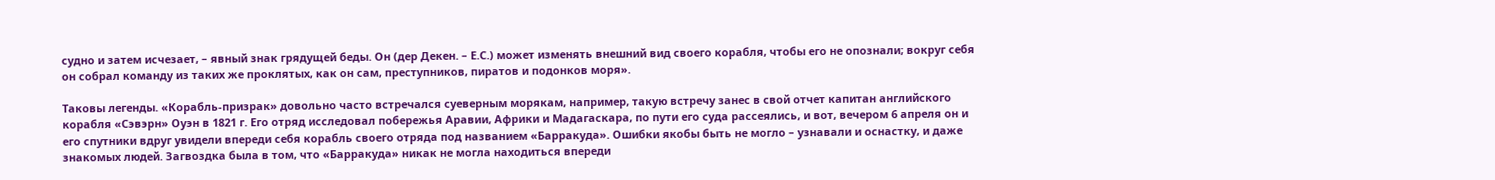судно и затем исчезает, – явный знак грядущей беды. Он (дер Декен. – Е.С.) может изменять внешний вид своего корабля, чтобы его не опознали; вокруг себя он собрал команду из таких же проклятых, как он сам, преступников, пиратов и подонков моря».

Таковы легенды. «Корабль-призрак» довольно часто встречался суеверным морякам, например, такую встречу занес в свой отчет капитан английского корабля «Сэвэрн» Оуэн в 1821 г. Его отряд исследовал побережья Аравии, Африки и Мадагаскара, по пути его суда рассеялись, и вот, вечером 6 апреля он и его спутники вдруг увидели впереди себя корабль своего отряда под названием «Барракуда». Ошибки якобы быть не могло – узнавали и оснастку, и даже знакомых людей. Загвоздка была в том, что «Барракуда» никак не могла находиться впереди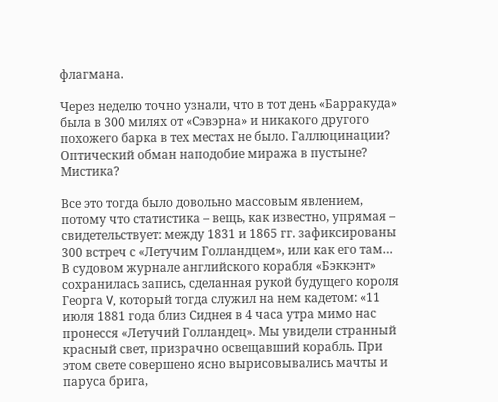флагмана.

Через неделю точно узнали, что в тот день «Барракуда» была в 300 милях от «Сэвэрна» и никакого другого похожего барка в тех местах не было. Галлюцинации? Оптический обман наподобие миража в пустыне? Мистика?

Все это тогда было довольно массовым явлением, потому что статистика – вещь, как известно, упрямая – свидетельствует: между 1831 и 1865 гг. зафиксированы 300 встреч с «Летучим Голландцем», или как его там… В судовом журнале английского корабля «Бэккэнт» сохранилась запись, сделанная рукой будущего короля Георга V, который тогда служил на нем кадетом: «11 июля 1881 года близ Сиднея в 4 часа утра мимо нас пронесся «Летучий Голландец». Мы увидели странный красный свет, призрачно освещавший корабль. При этом свете совершено ясно вырисовывались мачты и паруса брига,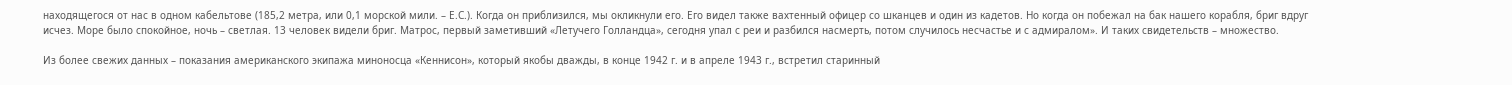находящегося от нас в одном кабельтове (185,2 метра, или 0,1 морской мили. – Е.С.). Когда он приблизился, мы окликнули его. Его видел также вахтенный офицер со шканцев и один из кадетов. Но когда он побежал на бак нашего корабля, бриг вдруг исчез. Море было спокойное, ночь – светлая. 13 человек видели бриг. Матрос, первый заметивший «Летучего Голландца», сегодня упал с реи и разбился насмерть, потом случилось несчастье и с адмиралом». И таких свидетельств – множество.

Из более свежих данных – показания американского экипажа миноносца «Кеннисон», который якобы дважды, в конце 1942 г. и в апреле 1943 г., встретил старинный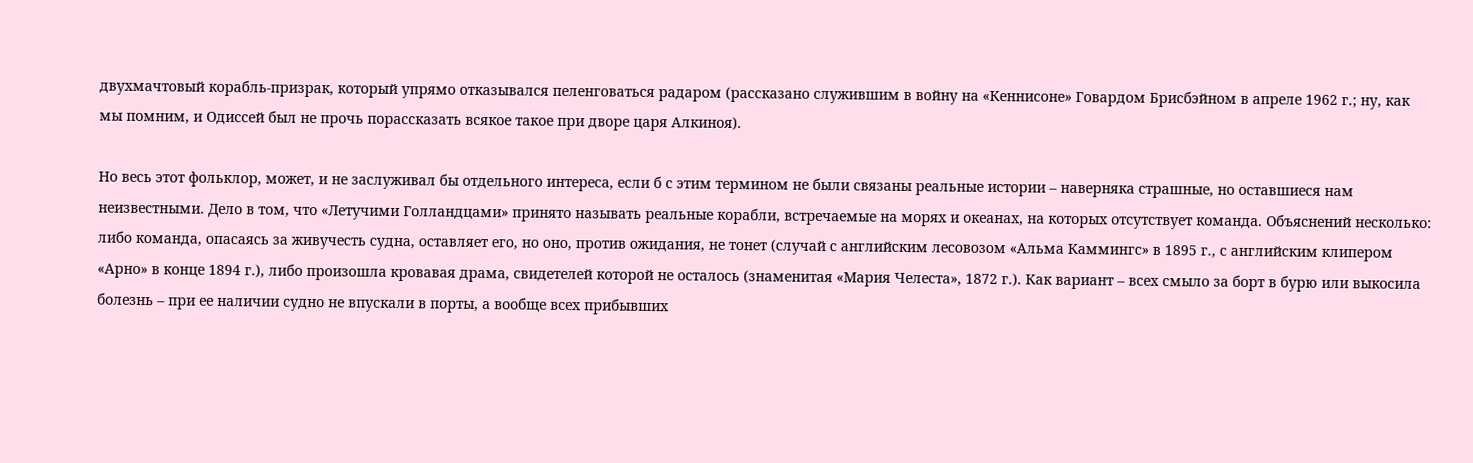двухмачтовый корабль-призрак, который упрямо отказывался пеленговаться радаром (рассказано служившим в войну на «Кеннисоне» Говардом Брисбэйном в апреле 1962 г.; ну, как мы помним, и Одиссей был не прочь порассказать всякое такое при дворе царя Алкиноя).

Но весь этот фольклор, может, и не заслуживал бы отдельного интереса, если б с этим термином не были связаны реальные истории – наверняка страшные, но оставшиеся нам неизвестными. Дело в том, что «Летучими Голландцами» принято называть реальные корабли, встречаемые на морях и океанах, на которых отсутствует команда. Объяснений несколько: либо команда, опасаясь за живучесть судна, оставляет его, но оно, против ожидания, не тонет (случай с английским лесовозом «Альма Каммингс» в 1895 г., с английским клипером «Арно» в конце 1894 г.), либо произошла кровавая драма, свидетелей которой не осталось (знаменитая «Мария Челеста», 1872 г.). Как вариант – всех смыло за борт в бурю или выкосила болезнь – при ее наличии судно не впускали в порты, а вообще всех прибывших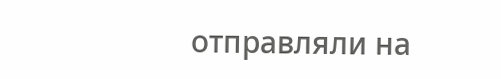отправляли на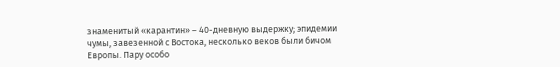знаменитый «карантин» – 40-дневную выдержку; эпидемии чумы, завезенной с Востока, несколько веков были бичом Европы. Пару особо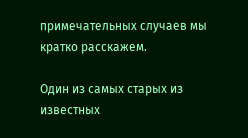примечательных случаев мы кратко расскажем.

Один из самых старых из известных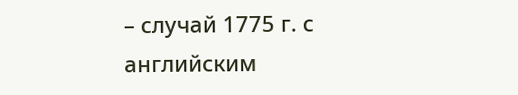– случай 1775 г. с английским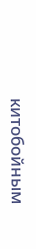китобойным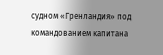судном «Гренландия» под командованием капитана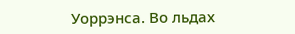Уоррэнса. Во льдах